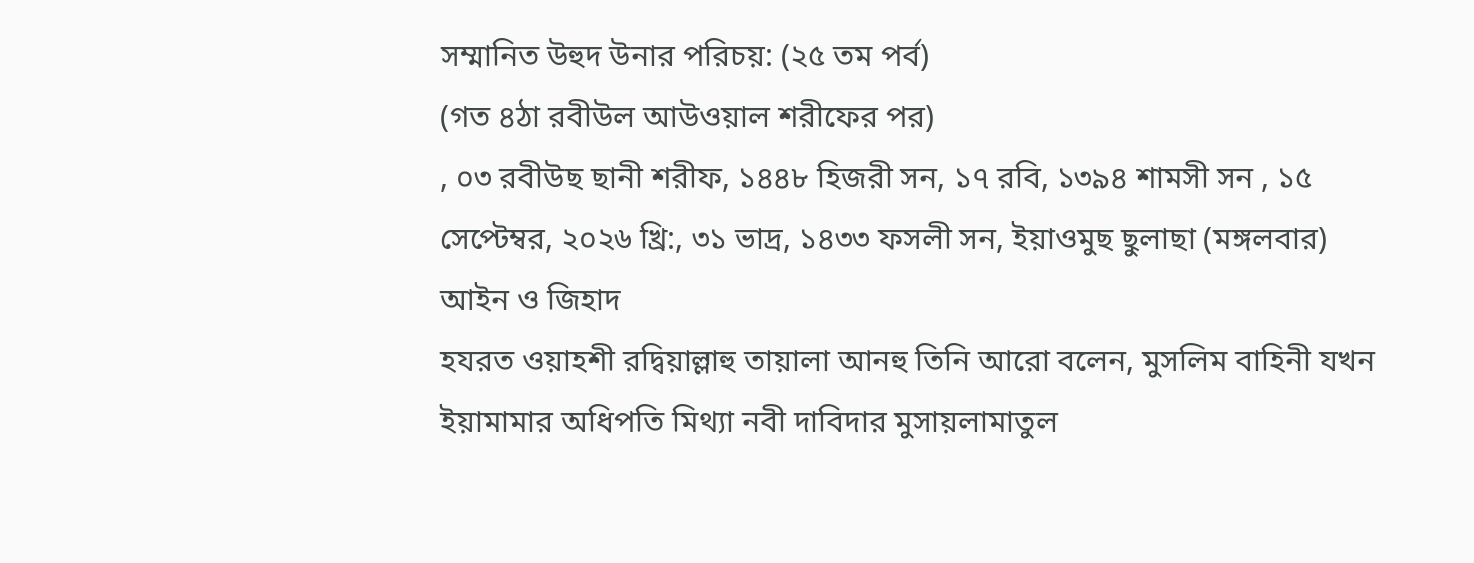সম্মানিত উহুদ উনার পরিচয়: (২৫ তম পর্ব)
(গত ৪ঠা রবীউল আউওয়াল শরীফের পর)
, ০৩ রবীউছ ছানী শরীফ, ১৪৪৮ হিজরী সন, ১৭ রবি, ১৩৯৪ শামসী সন , ১৫ সেপ্টেম্বর, ২০২৬ খ্রি:, ৩১ ভাদ্র, ১৪৩৩ ফসলী সন, ইয়াওমুছ ছুলাছা (মঙ্গলবার) আইন ও জিহাদ
হযরত ওয়াহশী রদ্বিয়াল্লাহু তায়ালা আনহু তিনি আরো বলেন, মুসলিম বাহিনী যখন ইয়ামামার অধিপতি মিথ্যা নবী দাবিদার মুসায়লামাতুল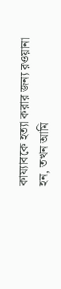কায্যাবকে হত্যা করার জন্য রওয়ানা হন, তখন আমি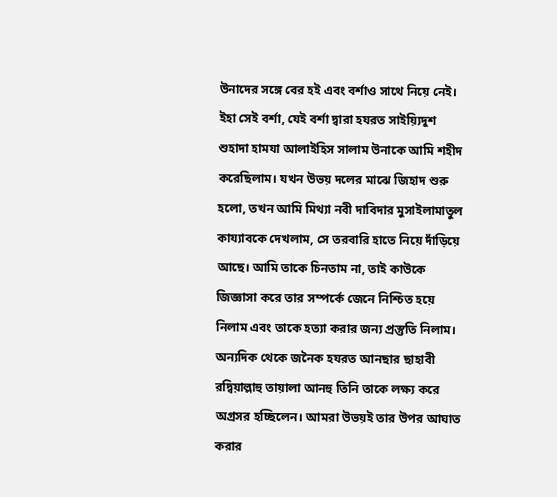উনাদের সঙ্গে বের হই এবং বর্শাও সাথে নিয়ে নেই। ইহা সেই বর্শা, যেই বর্শা দ্বারা হযরত সাইয়্যিদুশ শুহাদা হামযা আলাইহিস সালাম উনাকে আমি শহীদ করেছিলাম। যখন উভয় দলের মাঝে জিহাদ শুরু হলো, তখন আমি মিথ্যা নবী দাবিদার মুসাইলামাতুল কায্যাবকে দেখলাম, সে তরবারি হাতে নিয়ে দাঁড়িয়ে আছে। আমি তাকে চিনতাম না, তাই কাউকে জিজ্ঞাসা করে তার সম্পর্কে জেনে নিশ্চিত হয়ে নিলাম এবং তাকে হত্যা করার জন্য প্রস্তুতি নিলাম।
অন্যদিক থেকে জনৈক হযরত আনছার ছাহাবী রদ্বিয়াল্লাহু তায়ালা আনহু তিনি তাকে লক্ষ্য করে অগ্রসর হচ্ছিলেন। আমরা উভয়ই তার উপর আঘাত করার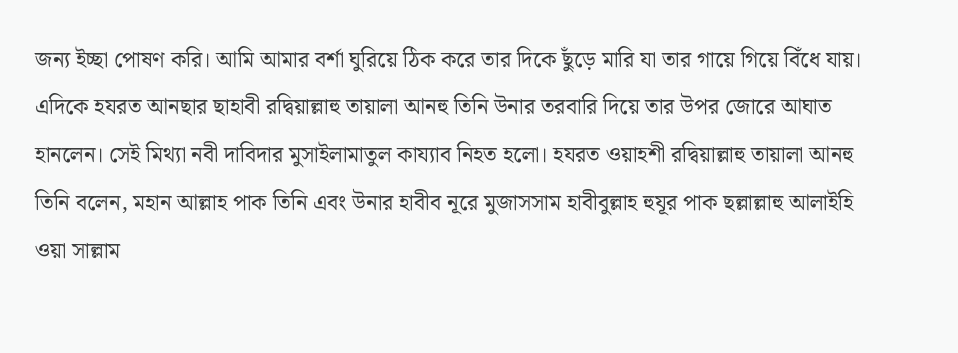জন্য ইচ্ছা পোষণ করি। আমি আমার বর্শা ঘুরিয়ে ঠিক করে তার দিকে ছুঁড়ে মারি যা তার গায়ে গিয়ে বিঁধে যায়। এদিকে হযরত আনছার ছাহাবী রদ্বিয়াল্লাহু তায়ালা আনহু তিনি উনার তরবারি দিয়ে তার উপর জোরে আঘাত হানলেন। সেই মিথ্যা নবী দাবিদার মুসাইলামাতুল কায্যাব নিহত হলো। হযরত ওয়াহশী রদ্বিয়াল্লাহু তায়ালা আনহু তিনি বলেন, মহান আল্লাহ পাক তিনি এবং উনার হাবীব নূরে মুজাসসাম হাবীবুল্লাহ হুযূর পাক ছল্লাল্লাহু আলাইহি ওয়া সাল্লাম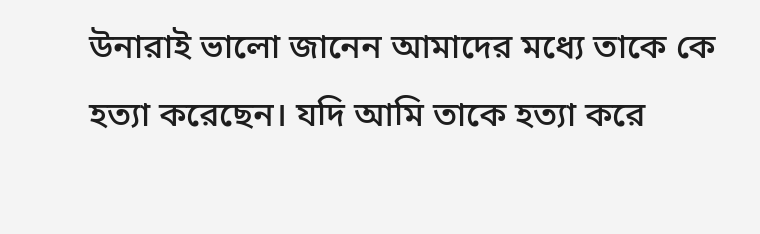উনারাই ভালো জানেন আমাদের মধ্যে তাকে কে হত্যা করেছেন। যদি আমি তাকে হত্যা করে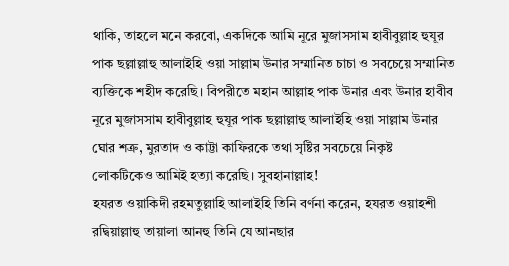থাকি, তাহলে মনে করবো, একদিকে আমি নূরে মুজাসসাম হাবীবুল্লাহ হুযূর পাক ছল্লাল্লাহু আলাইহি ওয়া সাল্লাম উনার সম্মানিত চাচা ও সবচেয়ে সম্মানিত ব্যক্তিকে শহীদ করেছি। বিপরীতে মহান আল্লাহ পাক উনার এবং উনার হাবীব নূরে মুজাসসাম হাবীবুল্লাহ হুযূর পাক ছল্লাল্লাহু আলাইহি ওয়া সাল্লাম উনার ঘোর শত্রু, মুরতাদ ও কাট্টা কাফিরকে তথা সৃষ্টির সবচেয়ে নিকৃষ্ট লোকটিকেও আমিই হত্যা করেছি। সুবহানাল্লাহ!
হযরত ওয়াকিদী রহমতুল্লাহি আলাইহি তিনি বর্ণনা করেন, হযরত ওয়াহশী রদ্বিয়াল্লাহু তায়ালা আনহু তিনি যে আনছার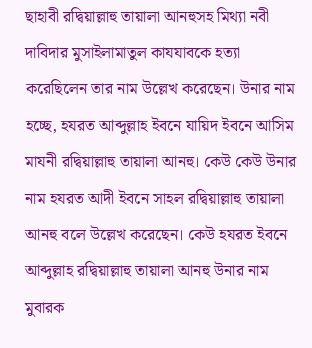ছাহাবী রদ্বিয়াল্লাহু তায়ালা আনহুসহ মিথ্যা নবী দাবিদার মুসাইলামাতুল কাযযাবকে হত্যা করেছিলেন তার নাম উল্লেখ করেছেন। উনার নাম হচ্ছে, হযরত আব্দুল্লাহ ইবনে যায়িদ ইবনে আসিম মাযনী রদ্বিয়াল্লাহু তায়ালা আনহু। কেউ কেউ উনার নাম হযরত আদী ইবনে সাহল রদ্বিয়াল্লাহু তায়ালা আনহু বলে উল্লেখ করেছেন। কেউ হযরত ইবনে আব্দুল্লাহ রদ্বিয়াল্লাহু তায়ালা আনহু উনার নাম মুবারক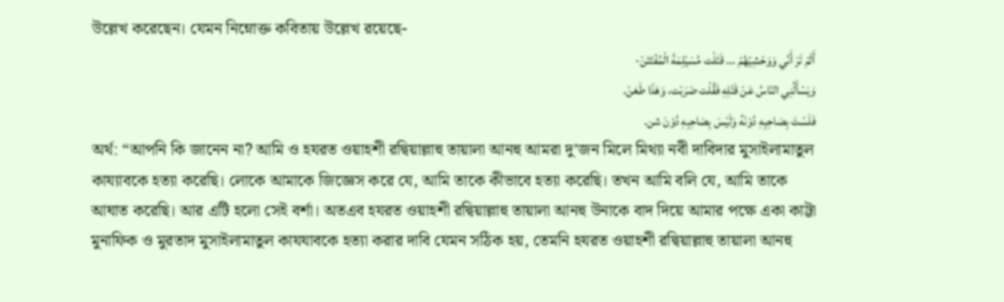উল্লেখ করেছেন। যেমন নিম্নোক্ত কবিতায় উল্লেখ রয়েছে-
أَلَمْ تَرَ أَنّي وَوَحْشِيّهُمْ ... قَتَلْت مُسَيْلِمَةَ الْمُفْتَتَنْ-
وَيَسْأَلُنِي النّاسُ عَنْ قَتْلِهِ فَقُلْت ضَرَبْت، وَهَذَا طَعَنْ.
فَلَسْتَ بِصَاحِبِهِ دُوْنَهُ وَلَيْسَ بِصَاحِبِهِ دُوْنَ شن.
অর্থ: “আপনি কি জানেন না? আমি ও হযরত ওয়াহশী রদ্বিয়াল্লাহু তায়ালা আনহু আমরা দু’জন মিলে মিথ্যা নবী দাবিদার মুসাইলামাতুল কায্যাবকে হত্যা করেছি। লোকে আমাকে জিজ্ঞেস করে যে, আমি তাকে কীভাবে হত্যা করেছি। তখন আমি বলি যে, আমি তাকে আঘাত করেছি। আর এটি হলো সেই বর্শা। অতএব হযরত ওয়াহশী রদ্বিয়াল্লাহু তায়ালা আনহু উনাকে বাদ দিয়ে আমার পক্ষে একা কাট্টা মুনাফিক ও মুরতাদ মুসাইলামাতুল কাযযাবকে হত্যা করার দাবি যেমন সঠিক হয়, তেমনি হযরত ওয়াহশী রদ্বিয়াল্লাহু তায়ালা আনহু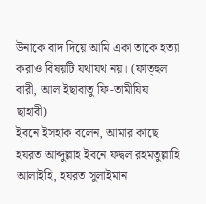উনাকে বাদ দিয়ে আমি একা তাকে হত্যা করাও বিষয়টি যথাযথ নয়। (ফাত্হুল বারী, আল ইছাবাতু ফি-তামীযিয ছাহাবী)
ইবনে ইসহাক বলেন, আমার কাছে হযরত আব্দুল্লাহ ইবনে ফদ্বল রহমতুল্লাহি আলাইহি, হযরত সুলাইমান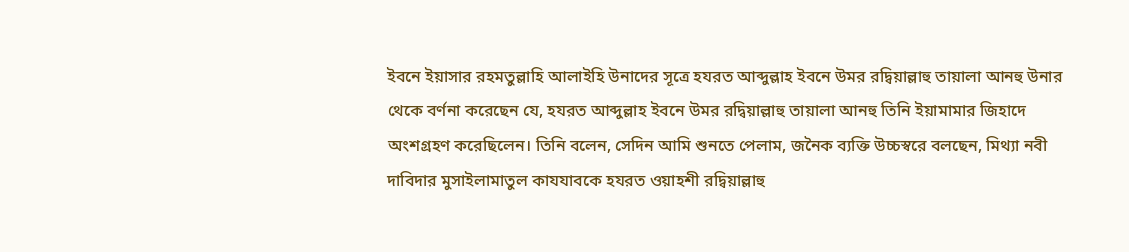ইবনে ইয়াসার রহমতুল্লাহি আলাইহি উনাদের সূত্রে হযরত আব্দুল্লাহ ইবনে উমর রদ্বিয়াল্লাহু তায়ালা আনহু উনার থেকে বর্ণনা করেছেন যে, হযরত আব্দুল্লাহ ইবনে উমর রদ্বিয়াল্লাহু তায়ালা আনহু তিনি ইয়ামামার জিহাদে অংশগ্রহণ করেছিলেন। তিনি বলেন, সেদিন আমি শুনতে পেলাম, জনৈক ব্যক্তি উচ্চস্বরে বলছেন, মিথ্যা নবী দাবিদার মুসাইলামাতুল কাযযাবকে হযরত ওয়াহশী রদ্বিয়াল্লাহু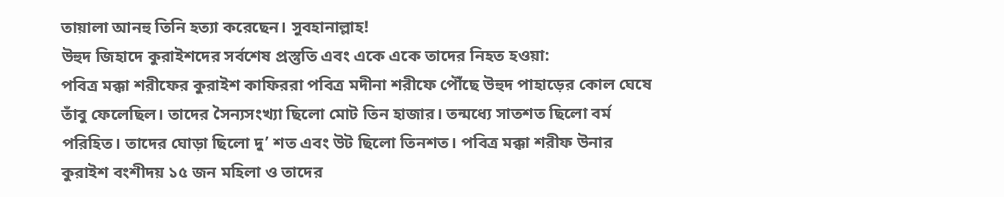তায়ালা আনহু তিনি হত্যা করেছেন। সুবহানাল্লাহ!
উহুদ জিহাদে কুরাইশদের সর্বশেষ প্রস্তুতি এবং একে একে তাদের নিহত হওয়া:
পবিত্র মক্কা শরীফের কুরাইশ কাফিররা পবিত্র মদীনা শরীফে পৌঁছে উহুদ পাহাড়ের কোল ঘেষে তাঁবু ফেলেছিল। তাদের সৈন্যসংখ্যা ছিলো মোট তিন হাজার। তন্মধ্যে সাতশত ছিলো বর্ম পরিহিত। তাদের ঘোড়া ছিলো দু’ শত এবং উট ছিলো তিনশত। পবিত্র মক্কা শরীফ উনার কুরাইশ বংশীদয় ১৫ জন মহিলা ও তাদের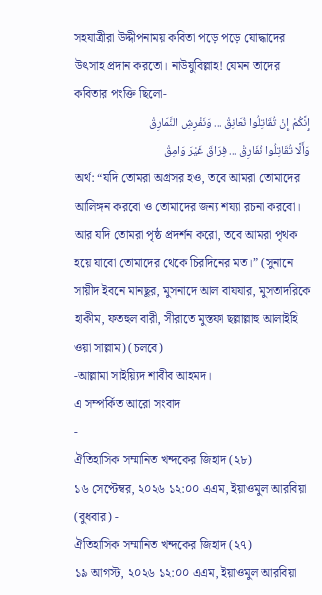সহযাত্রীরা উদ্দীপনাময় কবিতা পড়ে পড়ে যোদ্ধাদের উৎসাহ প্রদান করতো। নাউযুবিল্লাহ! যেমন তাদের কবিতার পংক্তি ছিলো-
إِنَّكُمْ إِنْ تُقَاتِلُوا نُعَانِقْ ... وَنَفْرِشِ النَّمَارِقْ
وَأَلَّا تُقَاتِلُوا نُفَارِقْ ... فِرَاقَ غَيْرَ وَامِقْ
অর্থ: “যদি তোমরা অগ্রসর হও, তবে আমরা তোমাদের আলিঙ্গন করবো ও তোমাদের জন্য শয্যা রচনা করবো। আর যদি তোমরা পৃষ্ঠ প্রদর্শন করো, তবে আমরা পৃথক হয়ে যাবো তোমাদের থেকে চিরদিনের মত।” (সুনানে সায়ীদ ইবনে মানছূর, মুসনাদে আল বাযযার, মুসতাদরিকে হাকীম, ফতহুল বারী, সীরাতে মুস্তফা ছল্লাল্লাহু আলাইহি ওয়া সাল্লাম) (চলবে)
-আল্লামা সাইয়্যিদ শাবীব আহমদ।
এ সম্পর্কিত আরো সংবাদ
-
ঐতিহাসিক সম্মানিত খন্দকের জিহাদ (২৮)
১৬ সেপ্টেম্বর, ২০২৬ ১২:০০ এএম, ইয়াওমুল আরবিয়া (বুধবার) -
ঐতিহাসিক সম্মানিত খন্দকের জিহাদ (২৭)
১৯ আগস্ট, ২০২৬ ১২:০০ এএম, ইয়াওমুল আরবিয়া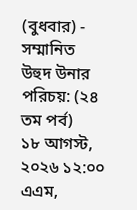(বুধবার) -
সম্মানিত উহুদ উনার পরিচয়: (২৪ তম পর্ব)
১৮ আগস্ট, ২০২৬ ১২:০০ এএম,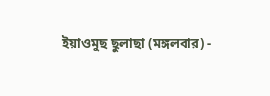ইয়াওমুছ ছুলাছা (মঙ্গলবার) -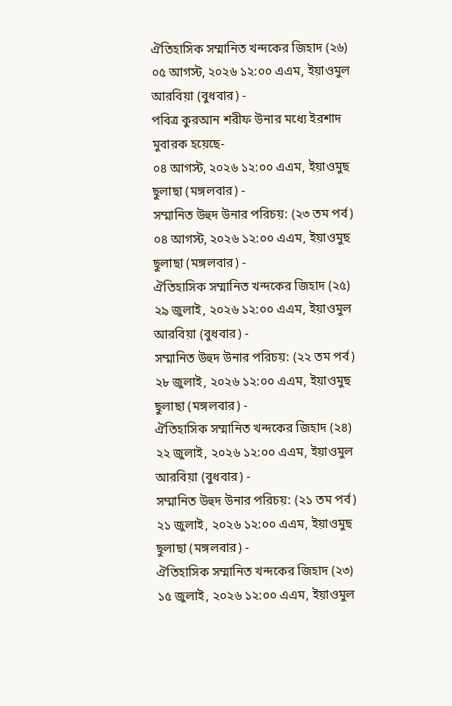ঐতিহাসিক সম্মানিত খন্দকের জিহাদ (২৬)
০৫ আগস্ট, ২০২৬ ১২:০০ এএম, ইয়াওমুল আরবিয়া (বুধবার) -
পবিত্র কুরআন শরীফ উনার মধ্যে ইরশাদ মুবারক হয়েছে-
০৪ আগস্ট, ২০২৬ ১২:০০ এএম, ইয়াওমুছ ছুলাছা (মঙ্গলবার) -
সম্মানিত উহুদ উনার পরিচয়: (২৩ তম পর্ব)
০৪ আগস্ট, ২০২৬ ১২:০০ এএম, ইয়াওমুছ ছুলাছা (মঙ্গলবার) -
ঐতিহাসিক সম্মানিত খন্দকের জিহাদ (২৫)
২৯ জুলাই, ২০২৬ ১২:০০ এএম, ইয়াওমুল আরবিয়া (বুধবার) -
সম্মানিত উহুদ উনার পরিচয়: (২২ তম পর্ব)
২৮ জুলাই, ২০২৬ ১২:০০ এএম, ইয়াওমুছ ছুলাছা (মঙ্গলবার) -
ঐতিহাসিক সম্মানিত খন্দকের জিহাদ (২৪)
২২ জুলাই, ২০২৬ ১২:০০ এএম, ইয়াওমুল আরবিয়া (বুধবার) -
সম্মানিত উহুদ উনার পরিচয়: (২১ তম পর্ব)
২১ জুলাই, ২০২৬ ১২:০০ এএম, ইয়াওমুছ ছুলাছা (মঙ্গলবার) -
ঐতিহাসিক সম্মানিত খন্দকের জিহাদ (২৩)
১৫ জুলাই, ২০২৬ ১২:০০ এএম, ইয়াওমুল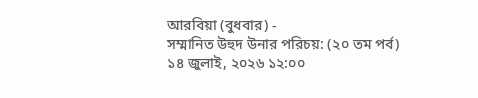আরবিয়া (বুধবার) -
সম্মানিত উহুদ উনার পরিচয়: (২০ তম পর্ব)
১৪ জুলাই, ২০২৬ ১২:০০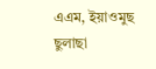এএম, ইয়াওমুছ ছুলাছা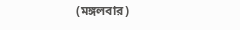(মঙ্গলবার)